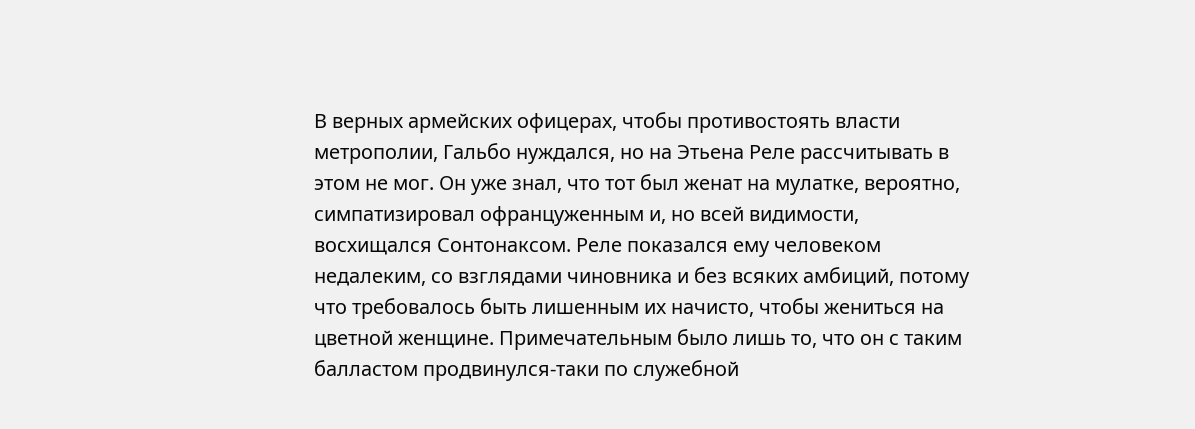В верных армейских офицерах, чтобы противостоять власти метрополии, Гальбо нуждался, но на Этьена Реле рассчитывать в этом не мог. Он уже знал, что тот был женат на мулатке, вероятно, симпатизировал офранцуженным и, но всей видимости, восхищался Сонтонаксом. Реле показался ему человеком недалеким, со взглядами чиновника и без всяких амбиций, потому что требовалось быть лишенным их начисто, чтобы жениться на цветной женщине. Примечательным было лишь то, что он с таким балластом продвинулся-таки по служебной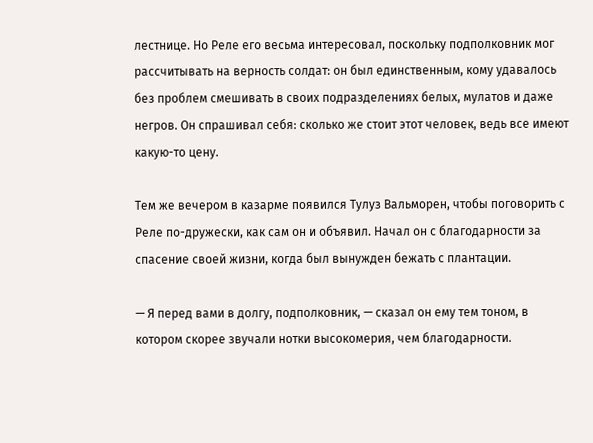лестнице. Но Реле его весьма интересовал, поскольку подполковник мог рассчитывать на верность солдат: он был единственным, кому удавалось без проблем смешивать в своих подразделениях белых, мулатов и даже негров. Он спрашивал себя: сколько же стоит этот человек, ведь все имеют какую-то цену.

Тем же вечером в казарме появился Тулуз Вальморен, чтобы поговорить с Реле по-дружески, как сам он и объявил. Начал он с благодарности за спасение своей жизни, когда был вынужден бежать с плантации.

— Я перед вами в долгу, подполковник, — сказал он ему тем тоном, в котором скорее звучали нотки высокомерия, чем благодарности.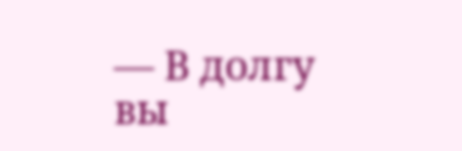— В долгу вы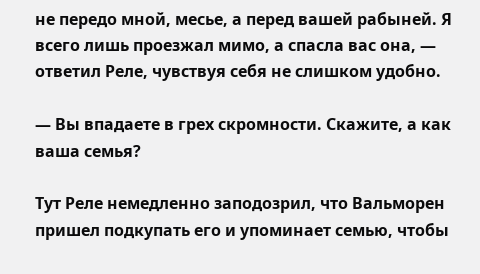не передо мной, месье, а перед вашей рабыней. Я всего лишь проезжал мимо, а спасла вас она, — ответил Реле, чувствуя себя не слишком удобно.

— Вы впадаете в грех скромности. Скажите, а как ваша семья?

Тут Реле немедленно заподозрил, что Вальморен пришел подкупать его и упоминает семью, чтобы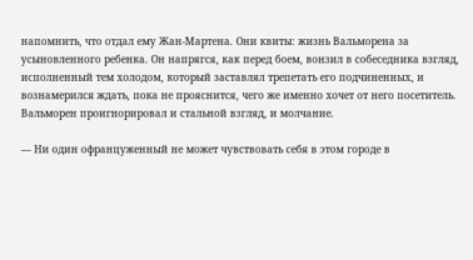напомнить, что отдал ему Жан-Мартена. Они квиты: жизнь Вальморена за усыновленного ребенка. Он напрягся, как перед боем, вонзил в собеседника взгляд, исполненный тем холодом, который заставлял трепетать его подчиненных, и вознамерился ждать, пока не прояснится, чего же именно хочет от него посетитель. Вальморен проигнорировал и стальной взгляд, и молчание.

— Ни один офранцуженный не может чувствовать себя в этом городе в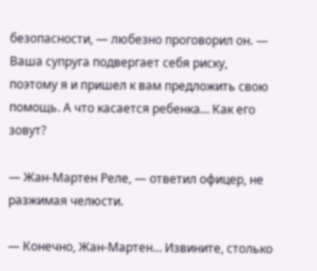безопасности, — любезно проговорил он. — Ваша супруга подвергает себя риску, поэтому я и пришел к вам предложить свою помощь. А что касается ребенка… Как его зовут?

— Жан-Мартен Реле, — ответил офицер, не разжимая челюсти.

— Конечно, Жан-Мартен… Извините, столько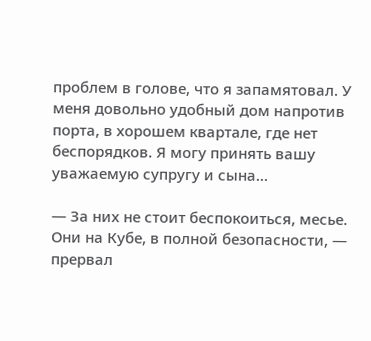проблем в голове, что я запамятовал. У меня довольно удобный дом напротив порта, в хорошем квартале, где нет беспорядков. Я могу принять вашу уважаемую супругу и сына…

— За них не стоит беспокоиться, месье. Они на Кубе, в полной безопасности, — прервал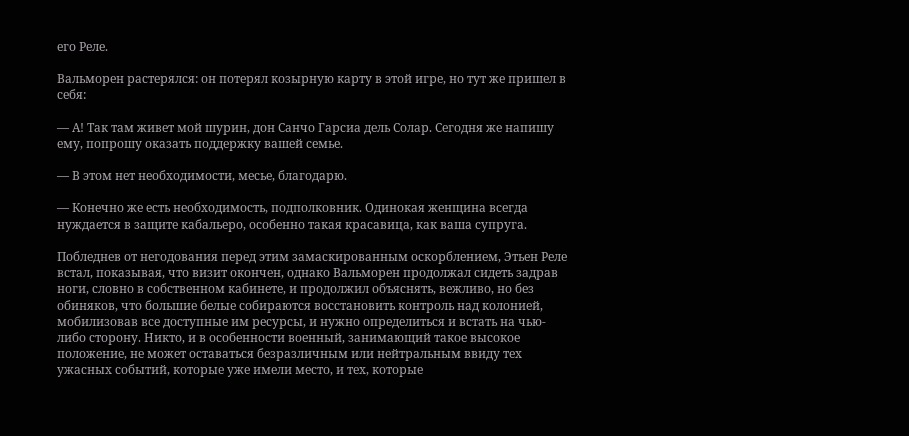его Реле.

Вальморен растерялся: он потерял козырную карту в этой игре, но тут же пришел в себя:

— А! Так там живет мой шурин, дон Санчо Гарсиа дель Солар. Сегодня же напишу ему, попрошу оказать поддержку вашей семье.

— В этом нет необходимости, месье, благодарю.

— Конечно же есть необходимость, подполковник. Одинокая женщина всегда нуждается в защите кабальеро, особенно такая красавица, как ваша супруга.

Побледнев от негодования перед этим замаскированным оскорблением, Этьен Реле встал, показывая, что визит окончен, однако Вальморен продолжал сидеть задрав ноги, словно в собственном кабинете, и продолжил объяснять, вежливо, но без обиняков, что большие белые собираются восстановить контроль над колонией, мобилизовав все доступные им ресурсы, и нужно определиться и встать на чью-либо сторону. Никто, и в особенности военный, занимающий такое высокое положение, не может оставаться безразличным или нейтральным ввиду тех ужасных событий, которые уже имели место, и тех, которые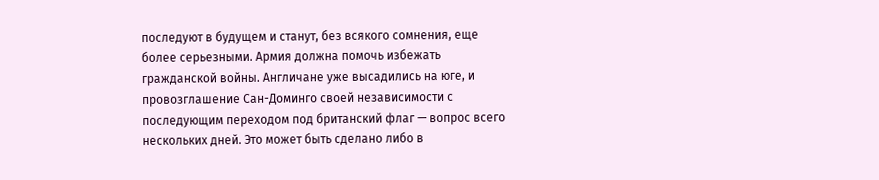последуют в будущем и станут, без всякого сомнения, еще более серьезными. Армия должна помочь избежать гражданской войны. Англичане уже высадились на юге, и провозглашение Сан-Доминго своей независимости с последующим переходом под британский флаг — вопрос всего нескольких дней. Это может быть сделано либо в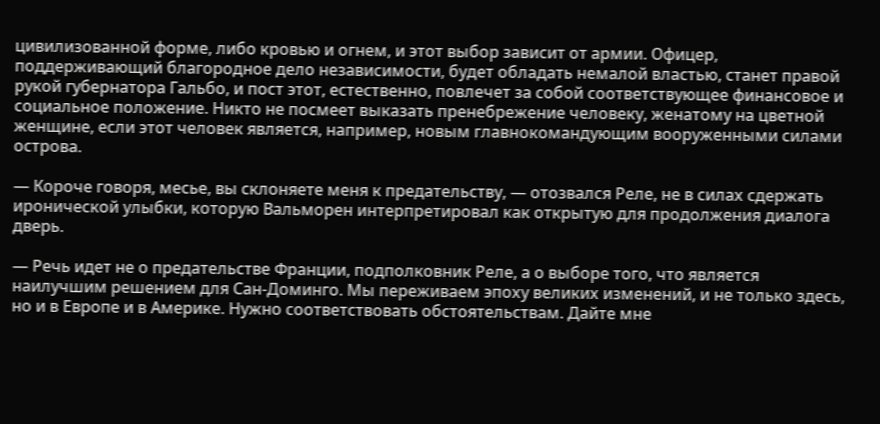цивилизованной форме, либо кровью и огнем, и этот выбор зависит от армии. Офицер, поддерживающий благородное дело независимости, будет обладать немалой властью, станет правой рукой губернатора Гальбо, и пост этот, естественно, повлечет за собой соответствующее финансовое и социальное положение. Никто не посмеет выказать пренебрежение человеку, женатому на цветной женщине, если этот человек является, например, новым главнокомандующим вооруженными силами острова.

— Короче говоря, месье, вы склоняете меня к предательству, — отозвался Реле, не в силах сдержать иронической улыбки, которую Вальморен интерпретировал как открытую для продолжения диалога дверь.

— Речь идет не о предательстве Франции, подполковник Реле, а о выборе того, что является наилучшим решением для Сан-Доминго. Мы переживаем эпоху великих изменений, и не только здесь, но и в Европе и в Америке. Нужно соответствовать обстоятельствам. Дайте мне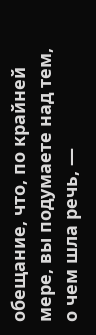обещание, что, по крайней мере, вы подумаете над тем, о чем шла речь, —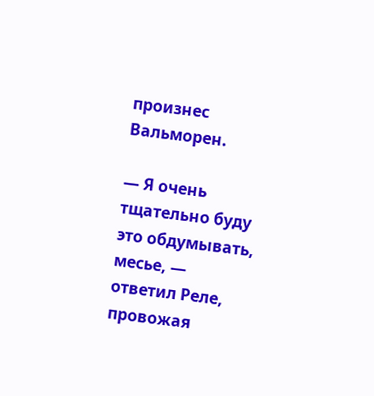произнес Вальморен.

— Я очень тщательно буду это обдумывать, месье, — ответил Реле, провожая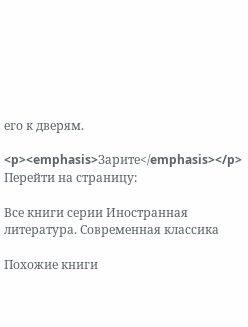его к дверям.

<p><emphasis>Зарите</emphasis></p>
Перейти на страницу:

Все книги серии Иностранная литература. Современная классика

Похожие книги